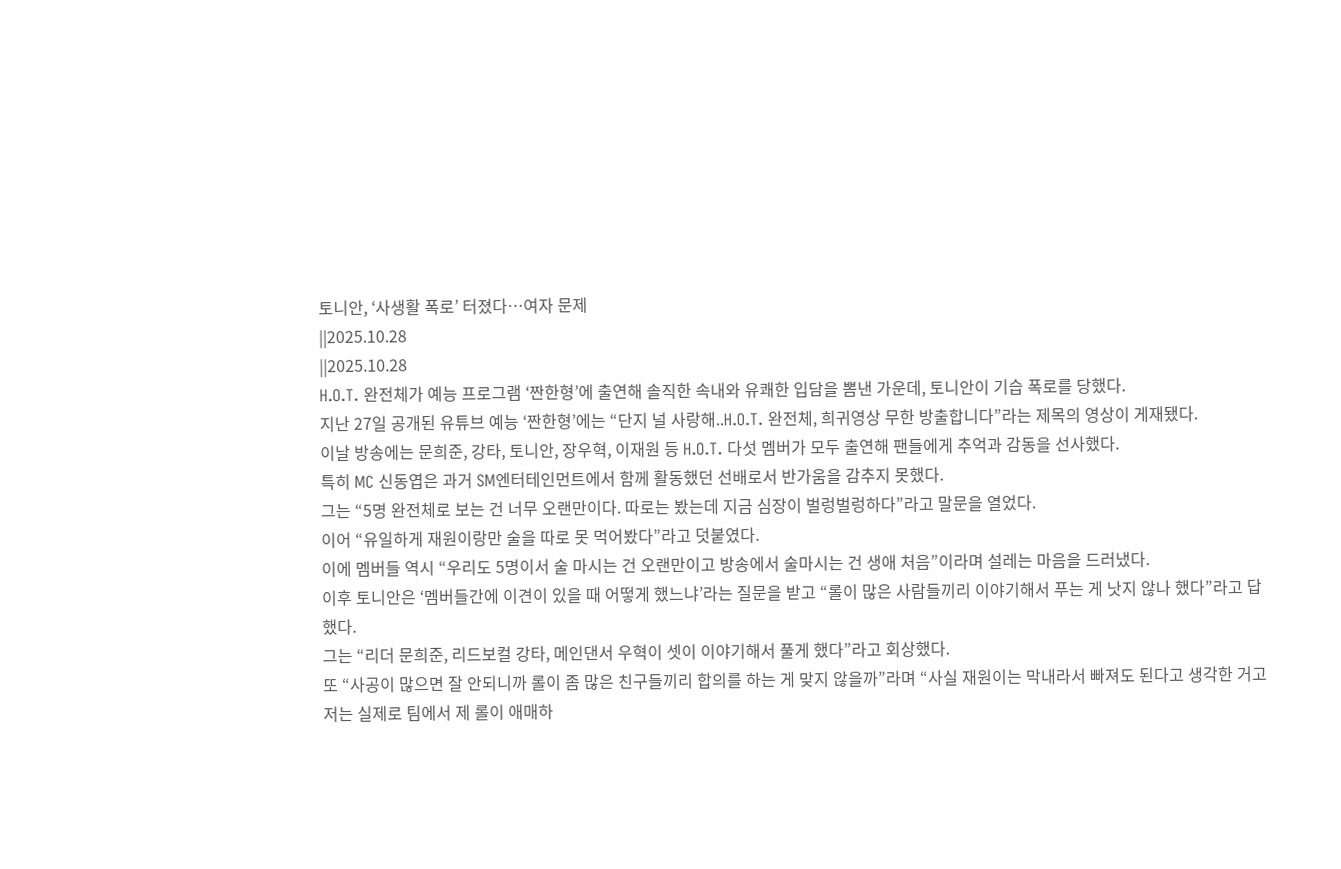토니안, ‘사생활 폭로’ 터졌다…여자 문제
||2025.10.28
||2025.10.28
H.O.T. 완전체가 예능 프로그램 ‘짠한형’에 출연해 솔직한 속내와 유쾌한 입담을 뽐낸 가운데, 토니안이 기습 폭로를 당했다.
지난 27일 공개된 유튜브 예능 ‘짠한형’에는 “단지 널 사랑해..H.O.T. 완전체, 희귀영상 무한 방출합니다”라는 제목의 영상이 게재됐다.
이날 방송에는 문희준, 강타, 토니안, 장우혁, 이재원 등 H.O.T. 다섯 멤버가 모두 출연해 팬들에게 추억과 감동을 선사했다.
특히 MC 신동엽은 과거 SM엔터테인먼트에서 함께 활동했던 선배로서 반가움을 감추지 못했다.
그는 “5명 완전체로 보는 건 너무 오랜만이다. 따로는 봤는데 지금 심장이 벌렁벌렁하다”라고 말문을 열었다.
이어 “유일하게 재원이랑만 술을 따로 못 먹어봤다”라고 덧붙였다.
이에 멤버들 역시 “우리도 5명이서 술 마시는 건 오랜만이고 방송에서 술마시는 건 생애 처음”이라며 설레는 마음을 드러냈다.
이후 토니안은 ‘멤버들간에 이견이 있을 때 어떻게 했느냐’라는 질문을 받고 “롤이 많은 사람들끼리 이야기해서 푸는 게 낫지 않나 했다”라고 답했다.
그는 “리더 문희준, 리드보컬 강타, 메인댄서 우혁이 셋이 이야기해서 풀게 했다”라고 회상했다.
또 “사공이 많으면 잘 안되니까 롤이 좀 많은 친구들끼리 합의를 하는 게 맞지 않을까”라며 “사실 재원이는 막내라서 빠져도 된다고 생각한 거고 저는 실제로 팀에서 제 롤이 애매하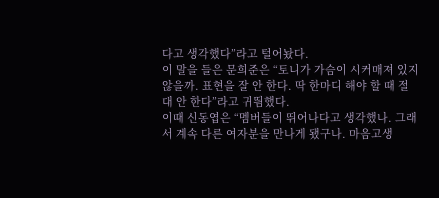다고 생각했다”라고 털어놨다.
이 말을 들은 문희준은 “토니가 가슴이 시커매져 있지 않을까. 표현을 잘 안 한다. 딱 한마디 해야 할 때 절대 안 한다”라고 귀띔했다.
이때 신동엽은 “멤버들이 뛰어나다고 생각했나. 그래서 계속 다른 여자분을 만나게 됐구나. 마음고생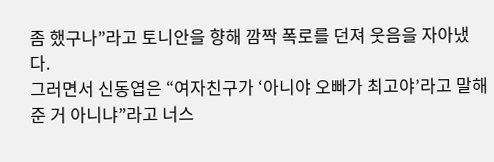좀 했구나”라고 토니안을 향해 깜짝 폭로를 던져 웃음을 자아냈다.
그러면서 신동엽은 “여자친구가 ‘아니야 오빠가 최고야’라고 말해준 거 아니냐”라고 너스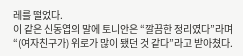레를 떨었다.
이 같은 신동엽의 말에 토니안은 “깔끔한 정리였다”라며 “(여자친구가) 위로가 많이 됐던 것 같다”라고 받아쳤다.